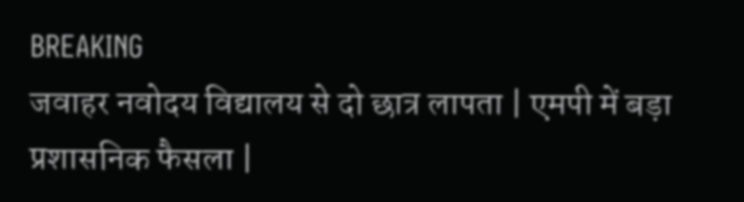BREAKING
जवाहर नवोदय विद्यालय से दो छात्र लापता | एमपी में बड़ा प्रशासनिक फैसला |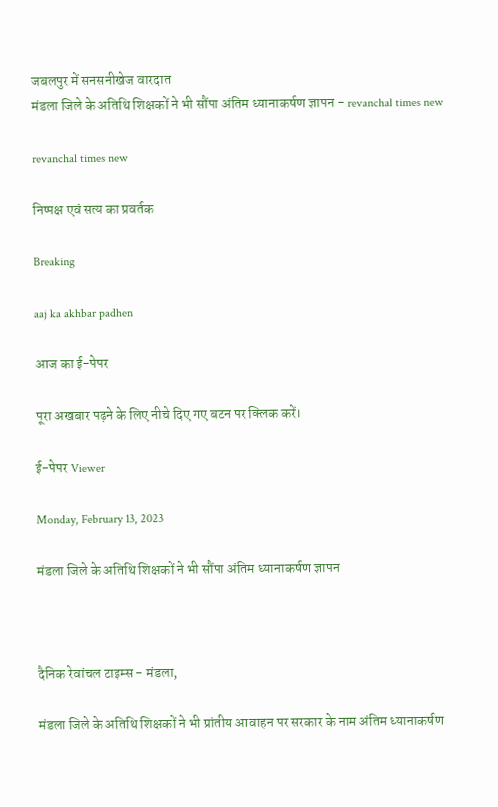जबलपुर में सनसनीखेज वारदात
मंडला जिले के अतिथि शिक्षकों ने भी सौंपा अंतिम ध्यानाकर्षण ज्ञापन - revanchal times new

revanchal times new

निष्पक्ष एवं सत्य का प्रवर्तक

Breaking

aaj ka akhbar padhen

आज का ई-पेपर

पूरा अखबार पढ़ने के लिए नीचे दिए गए बटन पर क्लिक करें।

ई-पेपर Viewer

Monday, February 13, 2023

मंडला जिले के अतिथि शिक्षकों ने भी सौंपा अंतिम ध्यानाकर्षण ज्ञापन



दैनिक रेवांचल टाइम्स - मंडला,

मंडला जिले के अतिथि शिक्षकों ने भी प्रांतीय आवाहन पर सरकार के नाम अंतिम ध्यानाकर्षण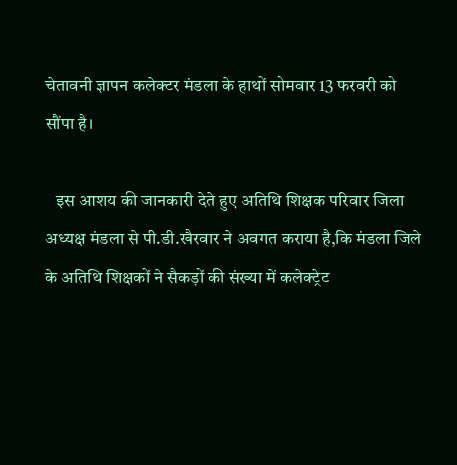चेतावनी ज्ञापन कलेक्टर मंडला के हाथों सोमवार 13 फरवरी को सौंपा है।

   इस आशय की जानकारी देते हुए अतिथि शिक्षक परिवार जिला अध्यक्ष मंडला से पी.डी.खैरवार ने अवगत कराया है,कि मंडला जिले के अतिथि शिक्षकों ने सैकड़ों की संख्या में कलेक्ट्रेट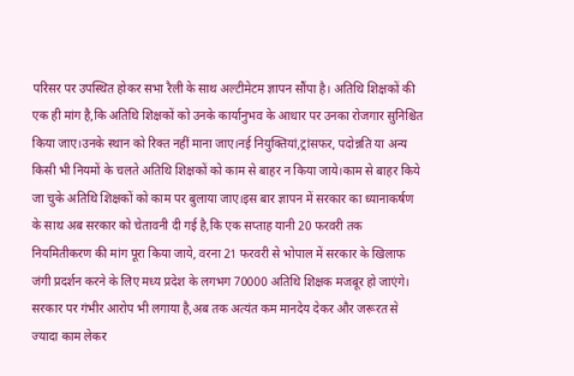परिसर पर उपस्थित होकर सभा रैली के साथ अल्टीमेटम ज्ञापन सौंपा है। अतिथि शिक्षकों की एक ही मांग है,कि अतिथि शिक्षकों को उनके कार्यानुभव के आधार पर उनका रोजगार सुनिश्चित किया जाए।उनके स्थान को रिक्त नहीं माना जाए।नई नियुक्तियां,ट्रांसफर, पदोन्नति या अन्य किसी भी नियमों के चलते अतिथि शिक्षकों को काम से बाहर न किया जाये।काम से बाहर किये जा चुके अतिथि शिक्षकों को काम पर बुलाया जाए।इस बार ज्ञापन में सरकार का ध्यानाकर्षण के साथ अब सरकार को चेतावनी दी गई है,कि एक सप्ताह यानी 20 फरवरी तक नियमितीकरण की मांग पूरा किया जाये, वरना 21 फरवरी से भोपाल में सरकार के खिलाफ जंगी प्रदर्शन करने के लिए मध्य प्रदेश के लगभग 70000 अतिथि शिक्षक मजबूर हो जाएंगे। सरकार पर गंभीर आरोप भी लगाया है,अब तक अत्यंत कम मानदेय देकर और जरूरत से ज्यादा काम लेकर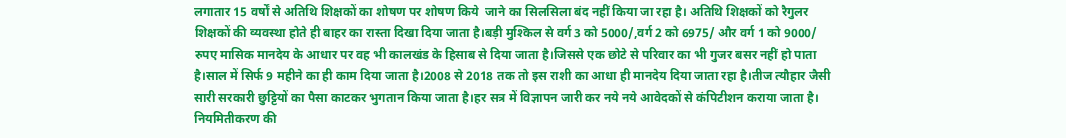लगातार 15 वर्षों से अतिथि शिक्षकों का शोषण पर शोषण किये  जाने का सिलसिला बंद नहीं किया जा रहा है। अतिथि शिक्षकों को रैगुलर शिक्षकों की व्यवस्था होते ही बाहर का रास्ता दिखा दिया जाता है।बड़ी मुश्किल से वर्ग 3 को 5000/,वर्ग 2 को 6975/ और वर्ग 1 को 9000/ रुपए मासिक मानदेय के आधार पर वह भी कालखंड के हिसाब से दिया जाता है।जिससे एक छोटे से परिवार का भी गुजर बसर नहीं हो पाता है।साल में सिर्फ 9 महीने का ही काम दिया जाता है।2008 से 2018 तक तो इस राशी का आधा ही मानदेय दिया जाता रहा है।तीज त्यौहार जैसी सारी सरकारी छुट्टियों का पैसा काटकर भुगतान किया जाता है।हर सत्र में विज्ञापन जारी कर नये नये आवेदकों से कंपिटीशन कराया जाता है। नियमितीकरण की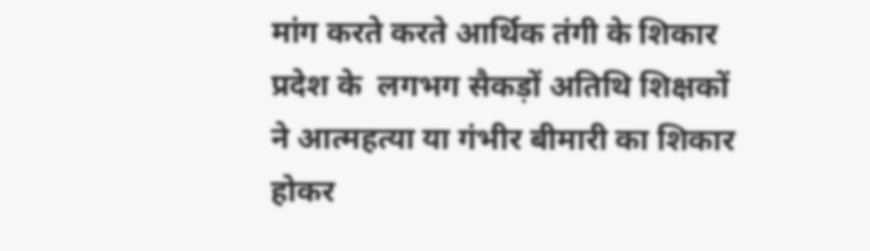मांग करते करते आर्थिक तंगी के शिकार प्रदेश के  लगभग सैकड़ों अतिथि शिक्षकों ने आत्महत्या या गंभीर बीमारी का शिकार होकर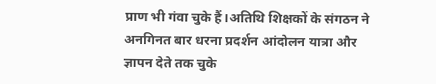प्राण भी गंवा चुके हैं।अतिथि शिक्षकों के संगठन ने अनगिनत बार धरना प्रदर्शन आंदोलन यात्रा और ज्ञापन देते तक चुके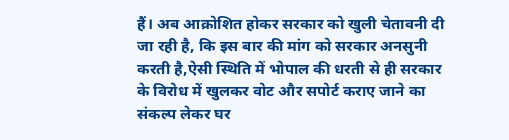हैं। अब आक्रोशित होकर सरकार को खुली चेतावनी दी जा रही है, कि इस बार की मांग को सरकार अनसुनी करती है,ऐसी स्थिति में भोपाल की धरती से ही सरकार के विरोध में खुलकर वोट और सपोर्ट कराए जाने का संकल्प लेकर घर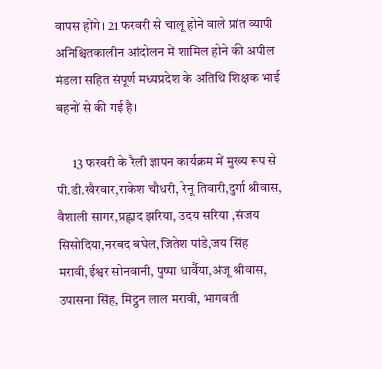वापस होंगे। 21 फरवरी से चालू होने वाले प्रांत व्यापी अनिश्चितकालीन आंदोलन में शामिल होने की अपील मंडला सहित संपूर्ण मध्यप्रदेश के अतिथि शिक्षक भाई बहनों से की गई है।

      13 फरवरी के रैली ज्ञापन कार्यक्रम में मुख्य रूप से पी.डी.खैरवार,राकेश चौधरी, रेनू तिवारी,दुर्गा श्रीवास, वैशाली सागर,प्रह्लाद झरिया, उदय सरिया ,संजय सिसोदिया,नरबद बघेल,जितेश पांडे,जय सिंह मरावी,ईश्वर सोनवानी, पुष्पा धार्वैया,अंजू श्रीवास, उपासना सिंह, मिट्ठन लाल मरावी, भागवती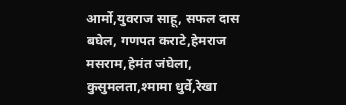आर्मो,युवराज साहू, सफल दास बघेल, गणपत कराटे,हेमराज मसराम,हेमंत जंघेला, कुसुमलता,श्मामा धुर्वे,रेखा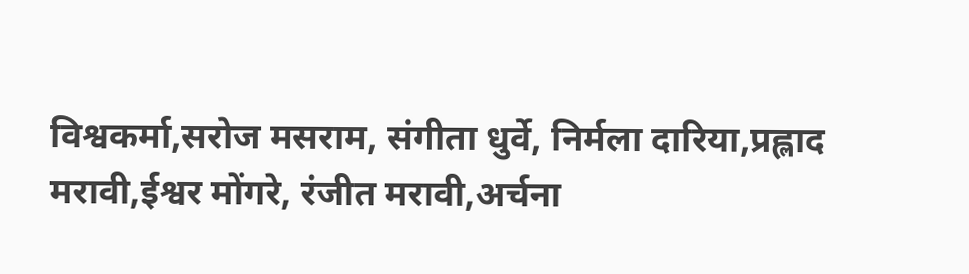विश्वकर्मा,सरोज मसराम, संगीता धुर्वे, निर्मला दारिया,प्रह्लाद मरावी,ईश्वर मोंगरे, रंजीत मरावी,अर्चना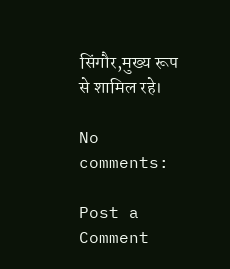सिंगौर,मुख्य रूप से शामिल रहे।

No comments:

Post a Comment